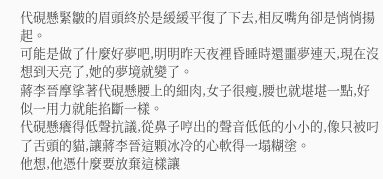代硯懸緊皺的眉頭終於是緩緩平復了下去,相反嘴角卻是悄悄揚起。
可能是做了什麼好夢吧,明明昨天夜裡昏睡時還噩夢連天,現在沒想到天亮了,她的夢境就變了。
蔣李晉摩挲著代硯懸腰上的細肉,女子很瘦,腰也就堪堪一點,好似一用力就能掐斷一樣。
代硯懸癢得低聲抗議,從鼻子哼出的聲音低低的小小的,像只被叼了舌頭的貓,讓蔣李晉這顆冰冷的心軟得一塌糊塗。
他想,他憑什麼要放棄這樣讓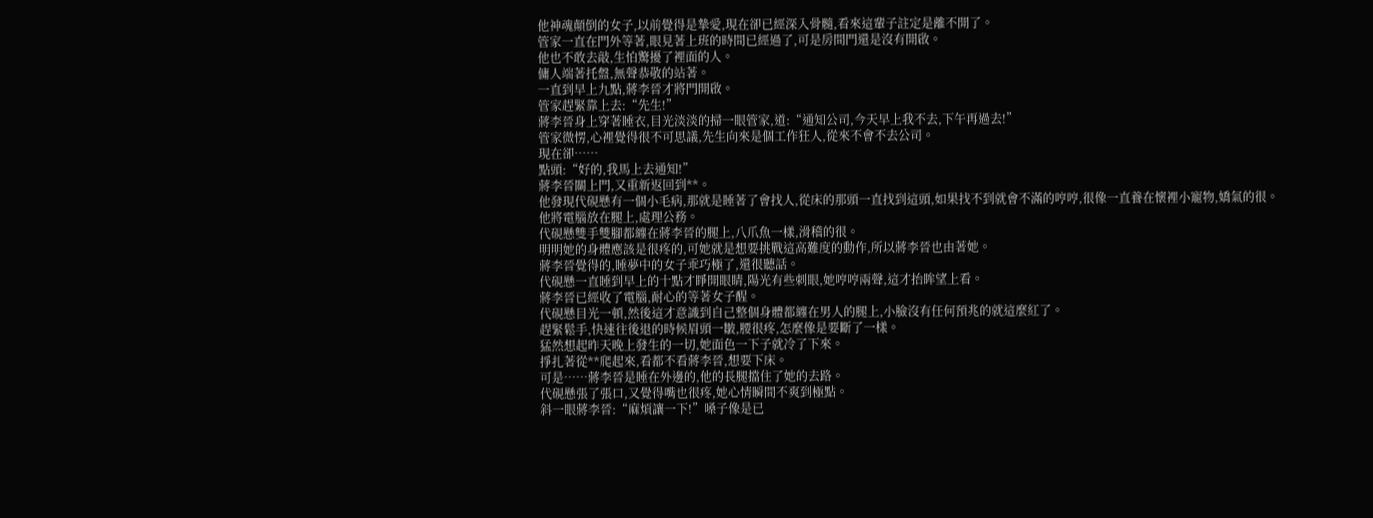他神魂顛倒的女子,以前覺得是摯愛,現在卻已經深入骨髓,看來這輩子註定是離不開了。
管家一直在門外等著,眼見著上班的時間已經過了,可是房間門還是沒有開啟。
他也不敢去敲,生怕驚擾了裡面的人。
傭人端著托盤,無聲恭敬的站著。
一直到早上九點,蔣李晉才將門開啟。
管家趕緊靠上去:“先生!”
蔣李晉身上穿著睡衣,目光淡淡的掃一眼管家,道:“通知公司,今天早上我不去,下午再過去!”
管家微愣,心裡覺得很不可思議,先生向來是個工作狂人,從來不會不去公司。
現在卻……
點頭:“好的,我馬上去通知!”
蔣李晉關上門,又重新返回到**。
他發現代硯懸有一個小毛病,那就是睡著了會找人,從床的那頭一直找到這頭,如果找不到就會不滿的哼哼,很像一直養在懷裡小寵物,嬌氣的很。
他將電腦放在腿上,處理公務。
代硯懸雙手雙腳都纏在蔣李晉的腿上,八爪魚一樣,滑稽的很。
明明她的身體應該是很疼的,可她就是想要挑戰這高難度的動作,所以蔣李晉也由著她。
蔣李晉覺得的,睡夢中的女子乖巧極了,還很聽話。
代硯懸一直睡到早上的十點才睜開眼睛,陽光有些刺眼,她哼哼兩聲,這才抬眸望上看。
蔣李晉已經收了電腦,耐心的等著女子醒。
代硯懸目光一頓,然後這才意識到自己整個身體都纏在男人的腿上,小臉沒有任何預兆的就這麼紅了。
趕緊鬆手,快速往後退的時候眉頭一皺,腰很疼,怎麼像是要斷了一樣。
猛然想起昨天晚上發生的一切,她面色一下子就冷了下來。
掙扎著從**爬起來,看都不看蔣李晉,想要下床。
可是……蔣李晉是睡在外邊的,他的長腿擋住了她的去路。
代硯懸張了張口,又覺得嘴也很疼,她心情瞬間不爽到極點。
斜一眼蔣李晉:“麻煩讓一下!”嗓子像是已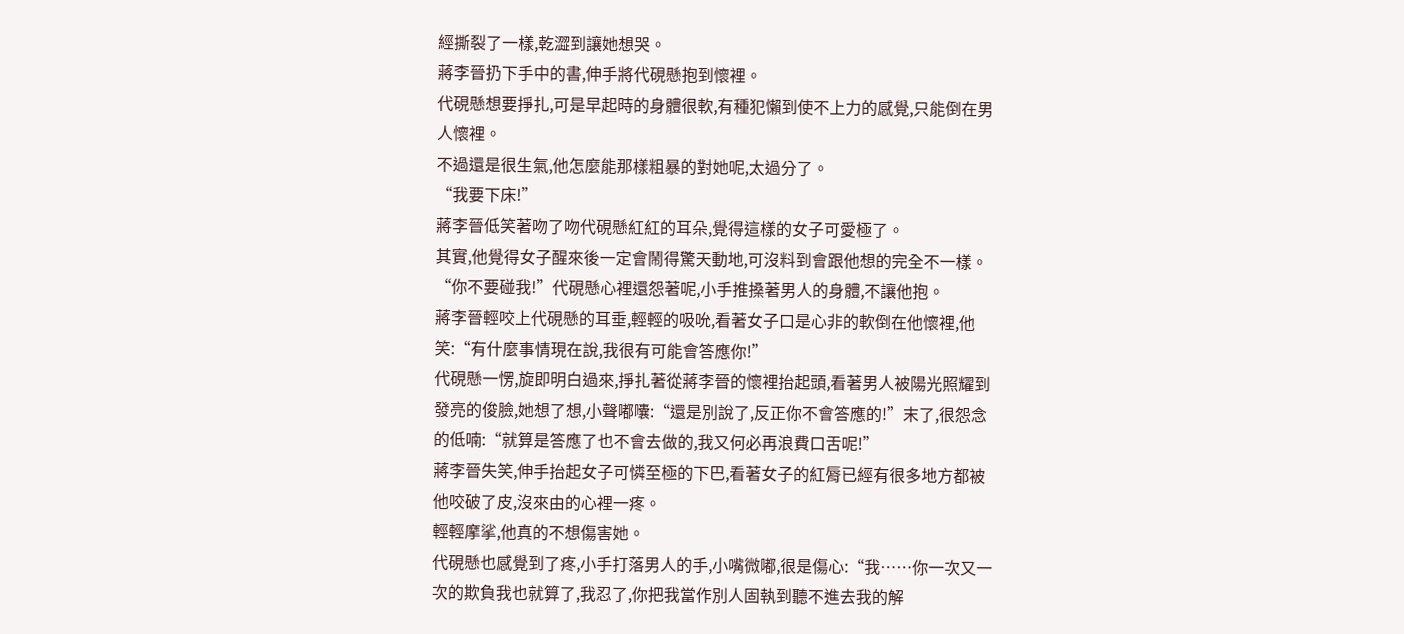經撕裂了一樣,乾澀到讓她想哭。
蔣李晉扔下手中的書,伸手將代硯懸抱到懷裡。
代硯懸想要掙扎,可是早起時的身體很軟,有種犯懶到使不上力的感覺,只能倒在男人懷裡。
不過還是很生氣,他怎麼能那樣粗暴的對她呢,太過分了。
“我要下床!”
蔣李晉低笑著吻了吻代硯懸紅紅的耳朵,覺得這樣的女子可愛極了。
其實,他覺得女子醒來後一定會鬧得驚天動地,可沒料到會跟他想的完全不一樣。
“你不要碰我!”代硯懸心裡還怨著呢,小手推搡著男人的身體,不讓他抱。
蔣李晉輕咬上代硯懸的耳垂,輕輕的吸吮,看著女子口是心非的軟倒在他懷裡,他笑:“有什麼事情現在說,我很有可能會答應你!”
代硯懸一愣,旋即明白過來,掙扎著從蔣李晉的懷裡抬起頭,看著男人被陽光照耀到發亮的俊臉,她想了想,小聲嘟囔:“還是別說了,反正你不會答應的!”末了,很怨念的低喃:“就算是答應了也不會去做的,我又何必再浪費口舌呢!”
蔣李晉失笑,伸手抬起女子可憐至極的下巴,看著女子的紅脣已經有很多地方都被他咬破了皮,沒來由的心裡一疼。
輕輕摩挲,他真的不想傷害她。
代硯懸也感覺到了疼,小手打落男人的手,小嘴微嘟,很是傷心:“我……你一次又一次的欺負我也就算了,我忍了,你把我當作別人固執到聽不進去我的解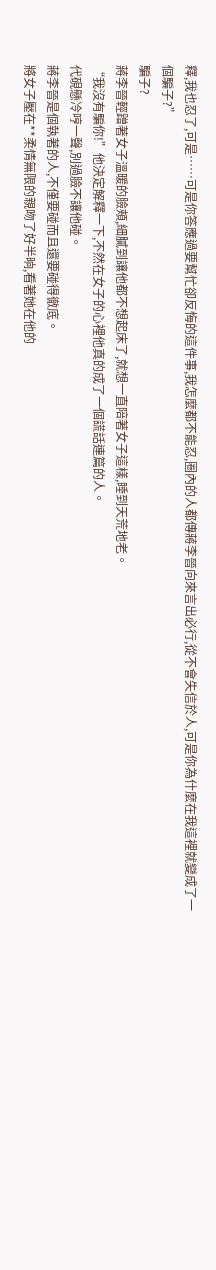釋,我也忍了,可是……可是你答應過要幫忙卻反悔的這件事,我怎麼都不能忍,圈內的人都傳蔣李晉向來言出必行,從不會失信於人,可是你為什麼在我這裡就變成了一個騙子?”
騙子?
蔣李晉輕蹭著女子溫暖的臉頰,細膩到讓他都不想起床了,就想一直陪著女子這樣,睡到天荒地老。
“我沒有騙你!”他決定解釋一下,不然在女子的心裡他真的成了一個謊話連篇的人。
代硯懸冷哼一聲,別過臉不讓他碰。
蔣李晉是個執著的人,不僅要碰而且還要碰得徹底。
將女子壓在**柔情無限的親吻了好半晌,看著她在他的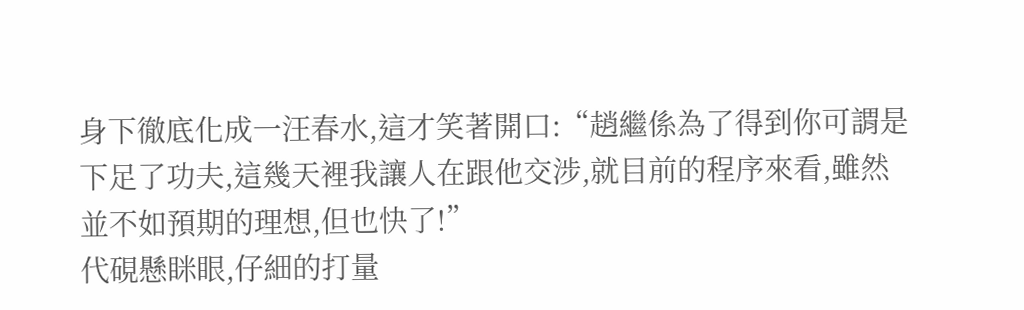身下徹底化成一汪春水,這才笑著開口:“趙繼係為了得到你可謂是下足了功夫,這幾天裡我讓人在跟他交涉,就目前的程序來看,雖然並不如預期的理想,但也快了!”
代硯懸眯眼,仔細的打量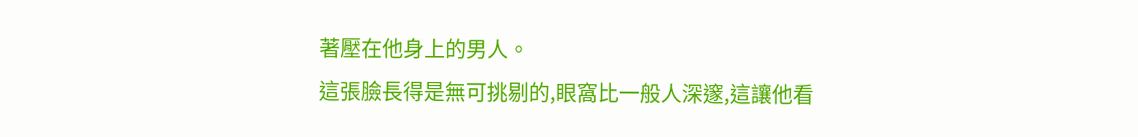著壓在他身上的男人。
這張臉長得是無可挑剔的,眼窩比一般人深邃,這讓他看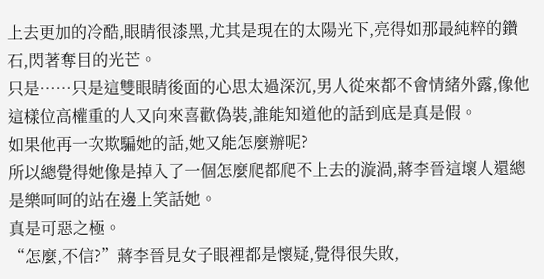上去更加的冷酷,眼睛很漆黑,尤其是現在的太陽光下,亮得如那最純粹的鑽石,閃著奪目的光芒。
只是……只是這雙眼睛後面的心思太過深沉,男人從來都不會情緒外露,像他這樣位高權重的人又向來喜歡偽裝,誰能知道他的話到底是真是假。
如果他再一次欺騙她的話,她又能怎麼辦呢?
所以總覺得她像是掉入了一個怎麼爬都爬不上去的漩渦,蔣李晉這壞人還總是樂呵呵的站在邊上笑話她。
真是可惡之極。
“怎麼,不信?”蔣李晉見女子眼裡都是懷疑,覺得很失敗,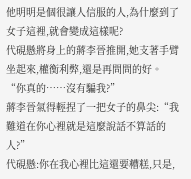他明明是個很讓人信服的人,為什麼到了女子這裡,就會變成這樣呢?
代硯懸將身上的蔣李晉推開,她支著手臂坐起來,權衡利弊,還是再問問的好。
“你真的……沒有騙我?”
蔣李晉氣得輕捏了一把女子的鼻尖:“我難道在你心裡就是這麼說話不算話的人?”
代硯懸:你在我心裡比這還要糟糕,只是,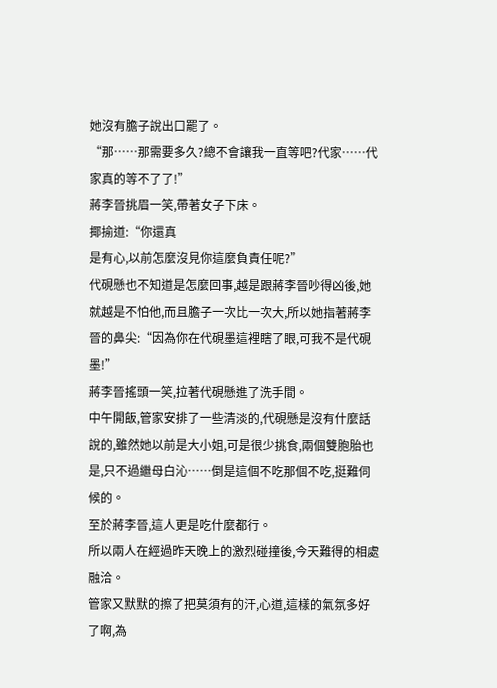她沒有膽子說出口罷了。
“那……那需要多久?總不會讓我一直等吧?代家……代家真的等不了了!”
蔣李晉挑眉一笑,帶著女子下床。
揶揄道:“你還真
是有心,以前怎麼沒見你這麼負責任呢?”
代硯懸也不知道是怎麼回事,越是跟蔣李晉吵得凶後,她就越是不怕他,而且膽子一次比一次大,所以她指著蔣李晉的鼻尖:“因為你在代硯墨這裡瞎了眼,可我不是代硯墨!”
蔣李晉搖頭一笑,拉著代硯懸進了洗手間。
中午開飯,管家安排了一些清淡的,代硯懸是沒有什麼話說的,雖然她以前是大小姐,可是很少挑食,兩個雙胞胎也是,只不過繼母白沁……倒是這個不吃那個不吃,挺難伺候的。
至於蔣李晉,這人更是吃什麼都行。
所以兩人在經過昨天晚上的激烈碰撞後,今天難得的相處融洽。
管家又默默的擦了把莫須有的汗,心道,這樣的氣氛多好了啊,為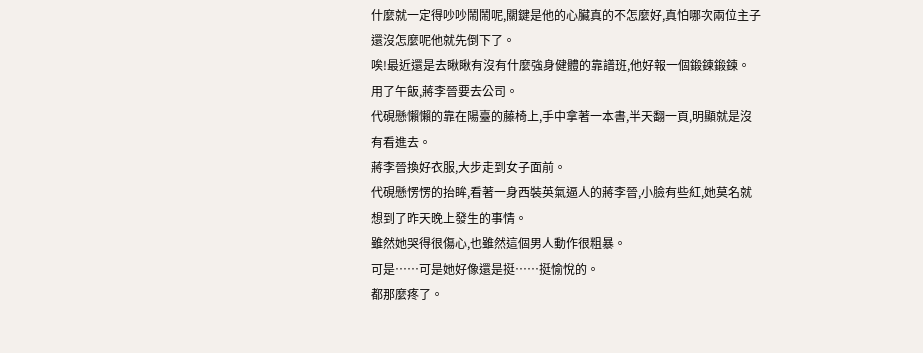什麼就一定得吵吵鬧鬧呢,關鍵是他的心臟真的不怎麼好,真怕哪次兩位主子還沒怎麼呢他就先倒下了。
唉!最近還是去瞅瞅有沒有什麼強身健體的靠譜班,他好報一個鍛鍊鍛鍊。
用了午飯,蔣李晉要去公司。
代硯懸懶懶的靠在陽臺的藤椅上,手中拿著一本書,半天翻一頁,明顯就是沒有看進去。
蔣李晉換好衣服,大步走到女子面前。
代硯懸愣愣的抬眸,看著一身西裝英氣逼人的蔣李晉,小臉有些紅,她莫名就想到了昨天晚上發生的事情。
雖然她哭得很傷心,也雖然這個男人動作很粗暴。
可是……可是她好像還是挺……挺愉悅的。
都那麼疼了。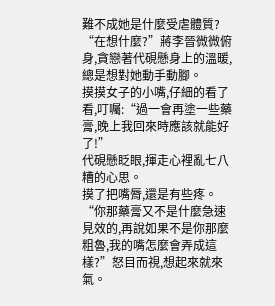難不成她是什麼受虐體質?
“在想什麼?”蔣李晉微微俯身,貪戀著代硯懸身上的溫暖,總是想對她動手動腳。
摸摸女子的小嘴,仔細的看了看,叮囑:“過一會再塗一些藥膏,晚上我回來時應該就能好了!”
代硯懸眨眼,揮走心裡亂七八糟的心思。
摸了把嘴脣,還是有些疼。
“你那藥膏又不是什麼急速見效的,再說如果不是你那麼粗魯,我的嘴怎麼會弄成這樣?”怒目而視,想起來就來氣。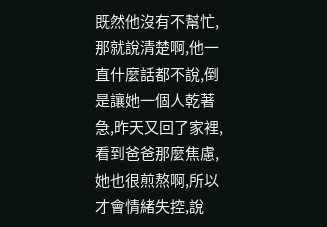既然他沒有不幫忙,那就說清楚啊,他一直什麼話都不說,倒是讓她一個人乾著急,昨天又回了家裡,看到爸爸那麼焦慮,她也很煎熬啊,所以才會情緒失控,說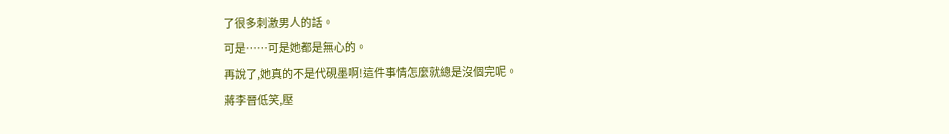了很多刺激男人的話。
可是……可是她都是無心的。
再說了,她真的不是代硯墨啊!這件事情怎麼就總是沒個完呢。
蔣李晉低笑,壓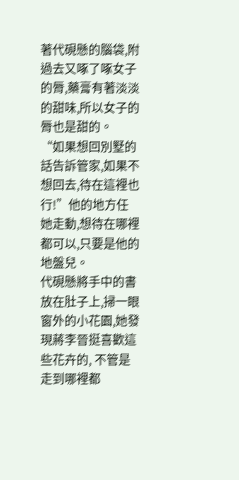著代硯懸的腦袋,附過去又啄了啄女子的脣,藥膏有著淡淡的甜味,所以女子的脣也是甜的。
“如果想回別墅的話告訴管家,如果不想回去,待在這裡也行!”他的地方任她走動,想待在哪裡都可以,只要是他的地盤兒。
代硯懸將手中的書放在肚子上,掃一眼窗外的小花園,她發現蔣李晉挺喜歡這些花卉的, 不管是走到哪裡都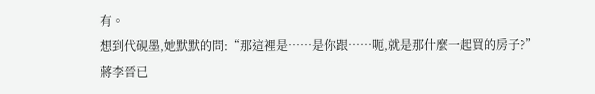有。
想到代硯墨,她默默的問:“那這裡是……是你跟……呃,就是那什麼一起買的房子?”
蔣李晉已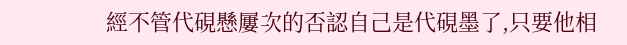經不管代硯懸屢次的否認自己是代硯墨了,只要他相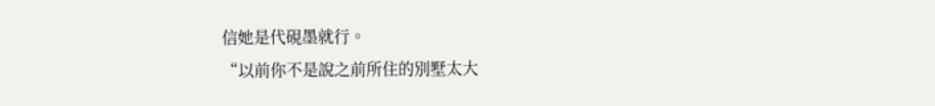信她是代硯墨就行。
“以前你不是說之前所住的別墅太大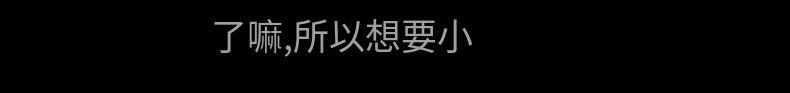了嘛,所以想要小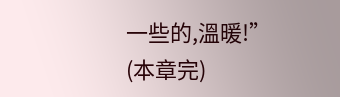一些的,溫暖!”
(本章完)